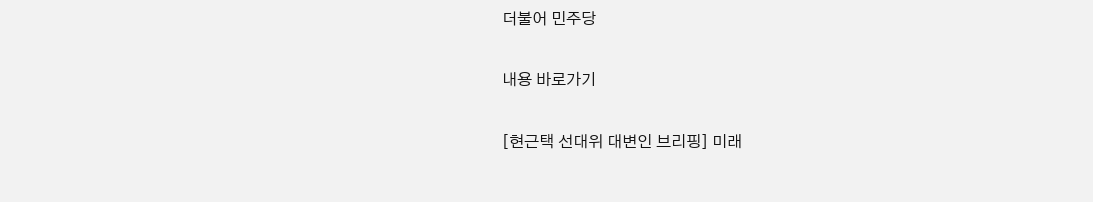더불어 민주당

내용 바로가기

[현근택 선대위 대변인 브리핑] 미래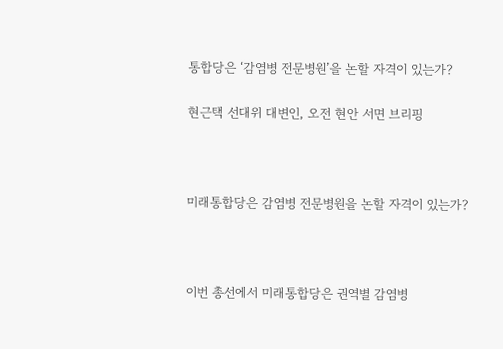통합당은 ‘감염병 전문병원’을 논할 자격이 있는가?

현근택 선대위 대변인, 오전 현안 서면 브리핑



미래통합당은 감염병 전문병원을 논할 자격이 있는가?



이번 총선에서 미래통합당은 권역별 감염병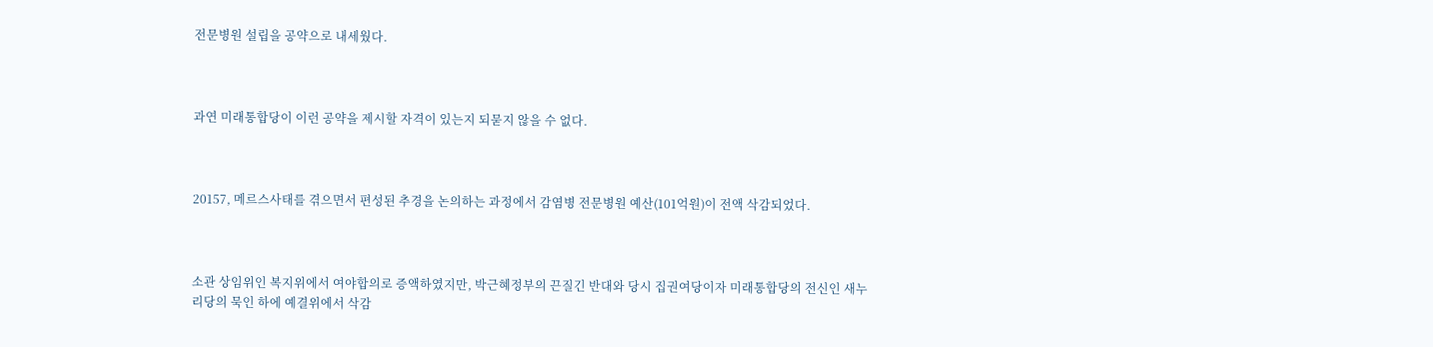전문병원 설립을 공약으로 내세웠다.



과연 미래통합당이 이런 공약을 제시할 자격이 있는지 되묻지 않을 수 없다.



20157, 메르스사태를 겪으면서 편성된 추경을 논의하는 과정에서 감염병 전문병원 예산(101억원)이 전액 삭감되었다.



소관 상임위인 복지위에서 여야합의로 증액하였지만, 박근혜정부의 끈질긴 반대와 당시 집권여당이자 미래통합당의 전신인 새누리당의 묵인 하에 예결위에서 삭감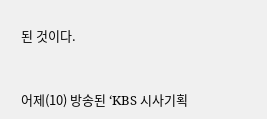된 것이다.



어제(10) 방송된 ‘KBS 시사기획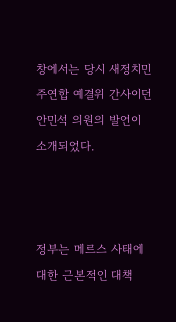창에서는 당시 새정치민주연합 예결위 간사이던 안민석 의원의 발언이 소개되었다.



정부는 메르스 사태에 대한 근본적인 대책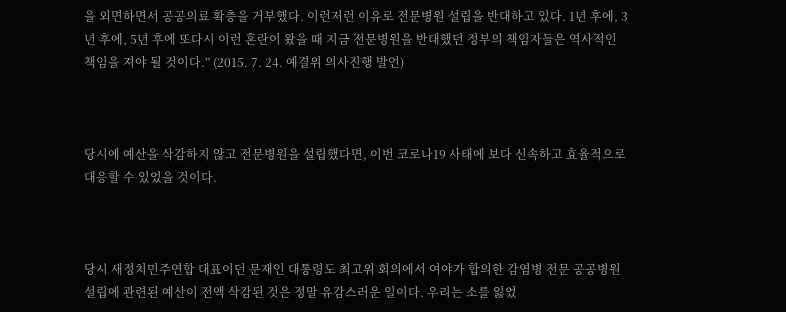을 외면하면서 공공의료 확충을 거부했다. 이런저런 이유로 전문병원 설립을 반대하고 있다. 1년 후에, 3년 후에, 5년 후에 또다시 이런 혼란이 왔을 때 지금 전문병원을 반대했던 정부의 책임자들은 역사적인 책임을 져야 될 것이다.” (2015. 7. 24. 예결위 의사진행 발언)



당시에 예산을 삭감하지 않고 전문병원을 설립했다면, 이번 코로나19 사태에 보다 신속하고 효율적으로 대응할 수 있었을 것이다.



당시 새정치민주연합 대표이던 문재인 대통령도 최고위 회의에서 여야가 합의한 감염병 전문 공공병원 설립에 관련된 예산이 전액 삭감된 것은 정말 유감스러운 일이다. 우리는 소를 잃었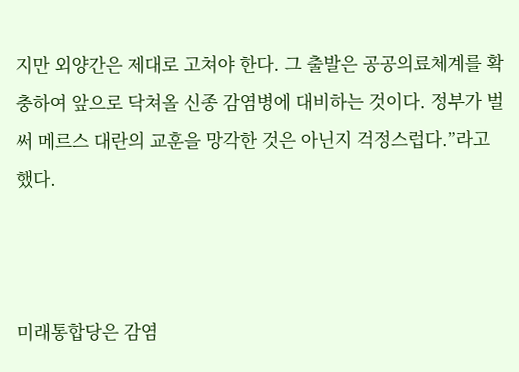지만 외양간은 제대로 고쳐야 한다. 그 출발은 공공의료체계를 확충하여 앞으로 닥쳐올 신종 감염병에 대비하는 것이다. 정부가 벌써 메르스 대란의 교훈을 망각한 것은 아닌지 걱정스럽다.”라고 했다.



미래통합당은 감염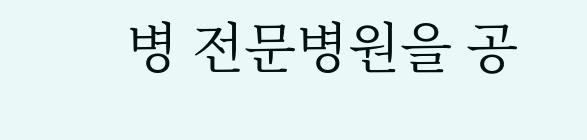병 전문병원을 공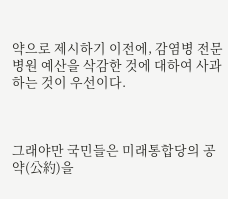약으로 제시하기 이전에, 감염병 전문병원 예산을 삭감한 것에 대하여 사과하는 것이 우선이다.



그래야만 국민들은 미래통합당의 공약(公約)을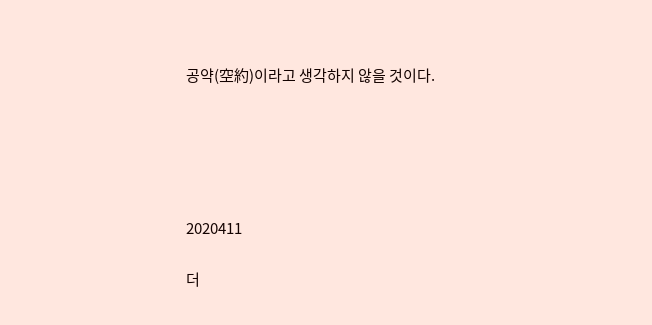공약(空約)이라고 생각하지 않을 것이다.





2020411

더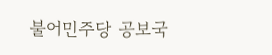불어민주당 공보국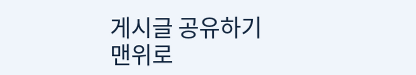게시글 공유하기
맨위로